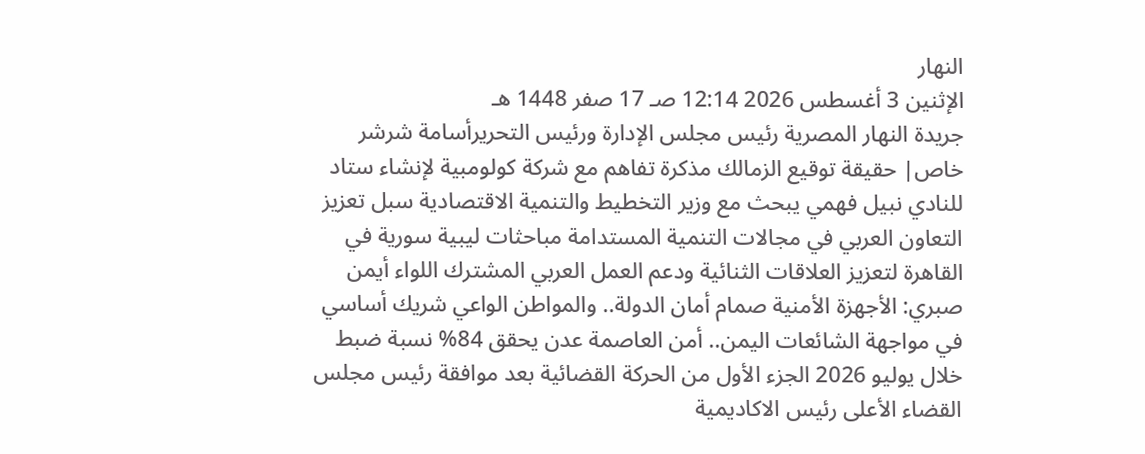النهار
الإثنين 3 أغسطس 2026 12:14 صـ 17 صفر 1448 هـ
جريدة النهار المصرية رئيس مجلس الإدارة ورئيس التحريرأسامة شرشر
خاص| حقيقة توقيع الزمالك مذكرة تفاهم مع شركة كولومبية لإنشاء ستاد للنادي نبيل فهمي يبحث مع وزير التخطيط والتنمية الاقتصادية سبل تعزيز التعاون العربي في مجالات التنمية المستدامة مباحثات ليبية سورية في القاهرة لتعزيز العلاقات الثنائية ودعم العمل العربي المشترك اللواء أيمن صبري: الأجهزة الأمنية صمام أمان الدولة.. والمواطن الواعي شريك أساسي في مواجهة الشائعات اليمن.. أمن العاصمة عدن يحقق 84% نسبة ضبط خلال يوليو 2026 الجزء الأول من الحركة القضائية بعد موافقة رئيس مجلس القضاء الأعلى رئيس الاكاديمية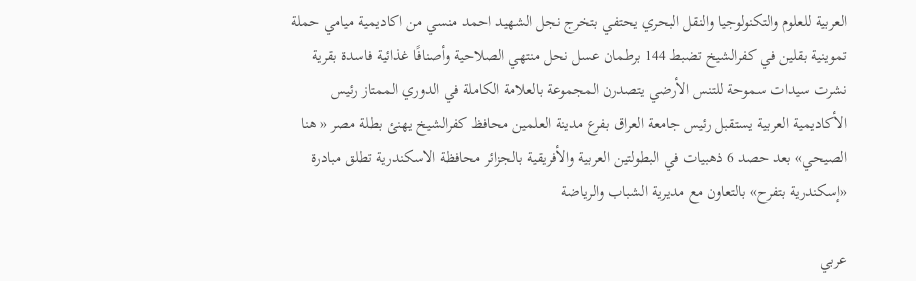العربية للعلوم والتكنولوجيا والنقل البحري يحتفي بتخرج نجل الشهيد احمد منسي من اكاديمية ميامي حملة تموينية بقلين في كفرالشيخ تضبط 144 برطمان عسل نحل منتهي الصلاحية وأصنافًا غذائية فاسدة بقرية نشرت سيدات سموحة للتنس الأرضي يتصدرن المجموعة بالعلامة الكاملة في الدوري الممتاز رئيس الأكاديمية العربية يستقبل رئيس جامعة العراق بفرع مدينة العلمين محافظ كفرالشيخ يهنئ بطلة مصر « هنا الصيحي» بعد حصد 6 ذهبيات في البطولتين العربية والأفريقية بالجزائر محافظة الاسكندرية تطلق مبادرة «إسكندرية بتفرح» بالتعاون مع مديرية الشباب والرياضة

عربي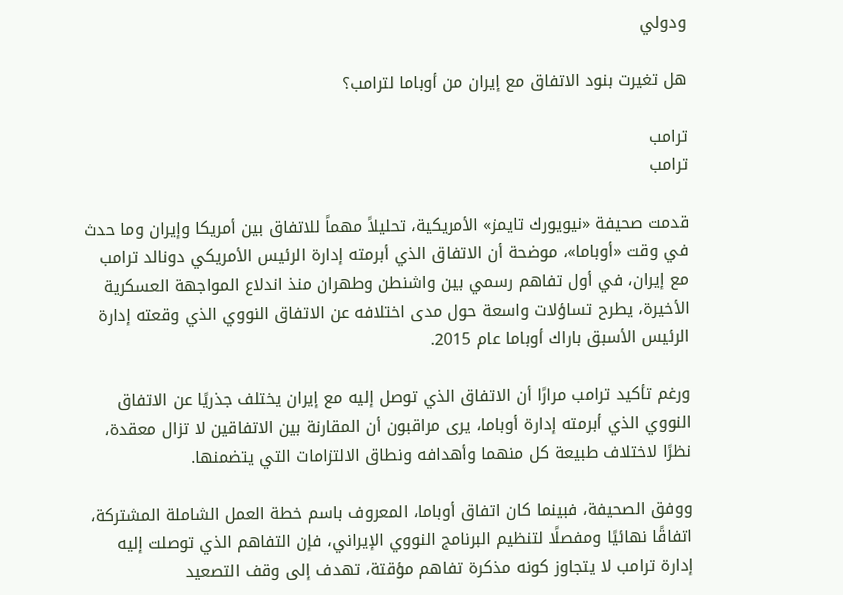ودولي

هل تغيرت بنود الاتفاق مع إيران من أوباما لترامب؟

ترامب
ترامب

قدمت صحيفة «نيويورك تايمز» الأمريكية، تحليلاً مهماً للاتفاق بين أمريكا وإيران وما حدث في وقت «أوباما»، موضحة أن الاتفاق الذي أبرمته إدارة الرئيس الأمريكي دونالد ترامب مع إيران، في أول تفاهم رسمي بين واشنطن وطهران منذ اندلاع المواجهة العسكرية الأخيرة، يطرح تساؤلات واسعة حول مدى اختلافه عن الاتفاق النووي الذي وقعته إدارة الرئيس الأسبق باراك أوباما عام 2015.

ورغم تأكيد ترامب مرارًا أن الاتفاق الذي توصل إليه مع إيران يختلف جذريًا عن الاتفاق النووي الذي أبرمته إدارة أوباما، يرى مراقبون أن المقارنة بين الاتفاقين لا تزال معقدة، نظرًا لاختلاف طبيعة كل منهما وأهدافه ونطاق الالتزامات التي يتضمنها.

ووفق الصحيفة، فبينما كان اتفاق أوباما، المعروف باسم خطة العمل الشاملة المشتركة، اتفاقًا نهائيًا ومفصلًا لتنظيم البرنامج النووي الإيراني، فإن التفاهم الذي توصلت إليه إدارة ترامب لا يتجاوز كونه مذكرة تفاهم مؤقتة، تهدف إلى وقف التصعيد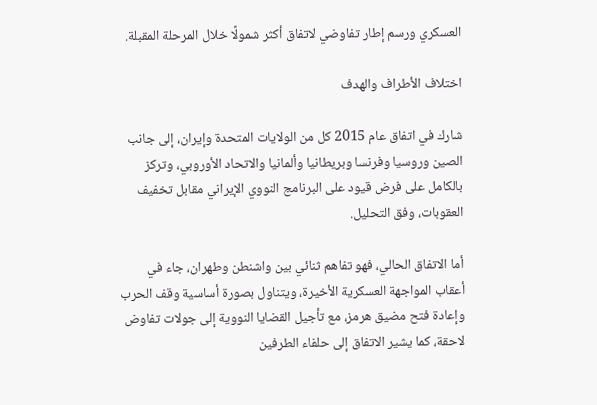العسكري ورسم إطار تفاوضي لاتفاق أكثر شمولًا خلال المرحلة المقبلة.

اختلاف الأطراف والهدف

شارك في اتفاق عام 2015 كل من الولايات المتحدة وإيران، إلى جانب الصين وروسيا وفرنسا وبريطانيا وألمانيا والاتحاد الأوروبي، وتركز بالكامل على فرض قيود على البرنامج النووي الإيراني مقابل تخفيف العقوبات، وفق التحليل.

أما الاتفاق الحالي، فهو تفاهم ثنائي بين واشنطن وطهران، جاء في أعقاب المواجهة العسكرية الأخيرة، ويتناول بصورة أساسية وقف الحرب وإعادة فتح مضيق هرمز، مع تأجيل القضايا النووية إلى جولات تفاوض لاحقة، كما يشير الاتفاق إلى حلفاء الطرفين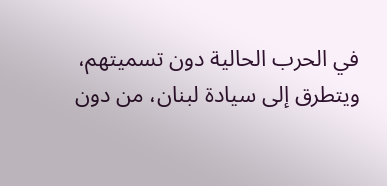في الحرب الحالية دون تسميتهم، ويتطرق إلى سيادة لبنان، من دون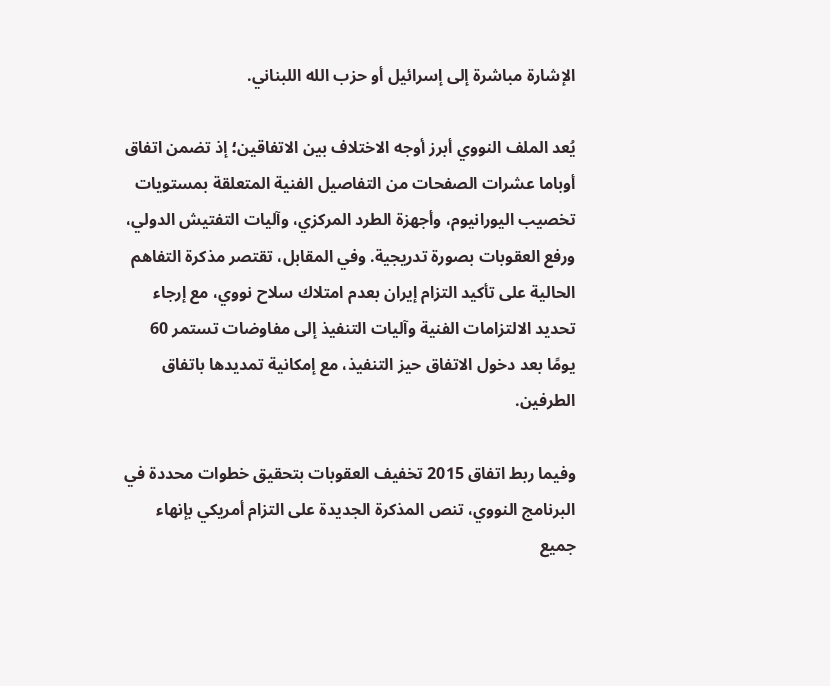الإشارة مباشرة إلى إسرائيل أو حزب الله اللبناني.

يُعد الملف النووي أبرز أوجه الاختلاف بين الاتفاقين؛ إذ تضمن اتفاق أوباما عشرات الصفحات من التفاصيل الفنية المتعلقة بمستويات تخصيب اليورانيوم، وأجهزة الطرد المركزي، وآليات التفتيش الدولي، ورفع العقوبات بصورة تدريجية. وفي المقابل، تقتصر مذكرة التفاهم الحالية على تأكيد التزام إيران بعدم امتلاك سلاح نووي، مع إرجاء تحديد الالتزامات الفنية وآليات التنفيذ إلى مفاوضات تستمر 60 يومًا بعد دخول الاتفاق حيز التنفيذ، مع إمكانية تمديدها باتفاق الطرفين.

وفيما ربط اتفاق 2015 تخفيف العقوبات بتحقيق خطوات محددة في البرنامج النووي، تنص المذكرة الجديدة على التزام أمريكي بإنهاء جميع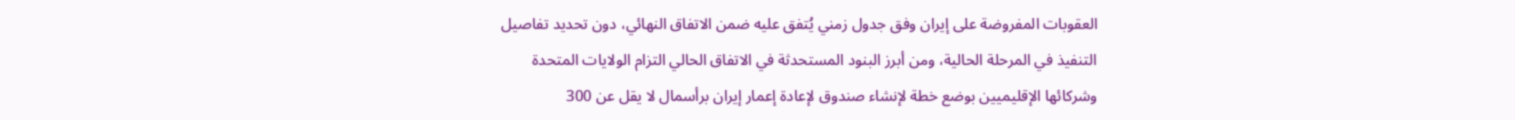العقوبات المفروضة على إيران وفق جدول زمني يُتفق عليه ضمن الاتفاق النهائي، دون تحديد تفاصيل التنفيذ في المرحلة الحالية، ومن أبرز البنود المستحدثة في الاتفاق الحالي التزام الولايات المتحدة وشركائها الإقليميين بوضع خطة لإنشاء صندوق لإعادة إعمار إيران برأسمال لا يقل عن 300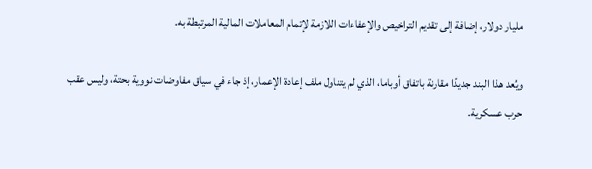مليار دولار، إضافة إلى تقديم التراخيص والإعفاءات اللازمة لإتمام المعاملات المالية المرتبطة به.

ويُعد هذا البند جديدًا مقارنة باتفاق أوباما، الذي لم يتناول ملف إعادة الإعمار، إذ جاء في سياق مفاوضات نووية بحتة، وليس عقب حرب عسكرية.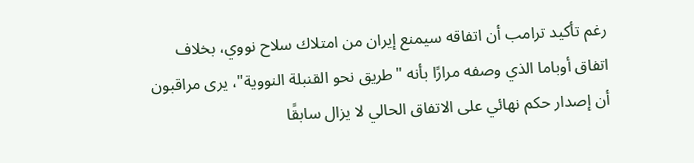رغم تأكيد ترامب أن اتفاقه سيمنع إيران من امتلاك سلاح نووي، بخلاف اتفاق أوباما الذي وصفه مرارًا بأنه "طريق نحو القنبلة النووية"، يرى مراقبون أن إصدار حكم نهائي على الاتفاق الحالي لا يزال سابقًا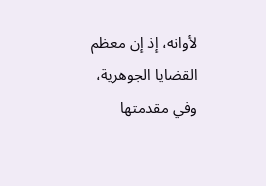لأوانه، إذ إن معظم القضايا الجوهرية، وفي مقدمتها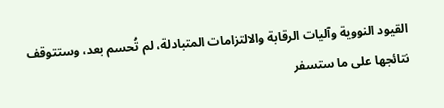القيود النووية وآليات الرقابة والالتزامات المتبادلة، لم تُحسم بعد، وستتوقف نتائجها على ما ستسفر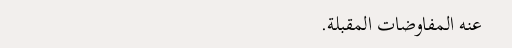عنه المفاوضات المقبلة.